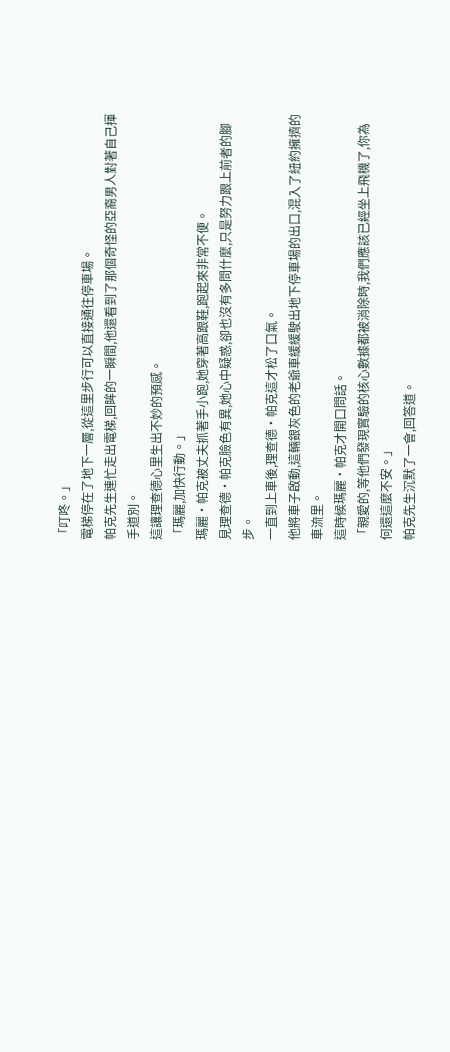「叮咚。」
電梯停在了地下一層,從這里步行可以直接通往停車場。
帕克先生連忙走出電梯,回眸的一瞬間,他還看到了那個奇怪的亞裔男人對著自己揮手道別。
這讓理查德心里生出不妙的預感。
「瑪麗,加快行動。」
瑪麗•帕克被丈夫抓著手小跑,她穿著高跟鞋,跑起來非常不便。
見理查德•帕克臉色有異,她心中疑惑,卻也沒有多問什麼,只是努力跟上前者的腳步。
一直到上車後,理查德•帕克這才松了口氣。
他將車子啟動,這輛銀灰色的老爺車緩緩駛出地下停車場的出口,混入了紐約擁擠的車流里。
這時候瑪麗•帕克才開口問話。
「親愛的,等他們發現實驗的核心數據都被消除時,我們應該已經坐上飛機了,你為何還這麼不安。」
帕克先生沉默了一會,回答道。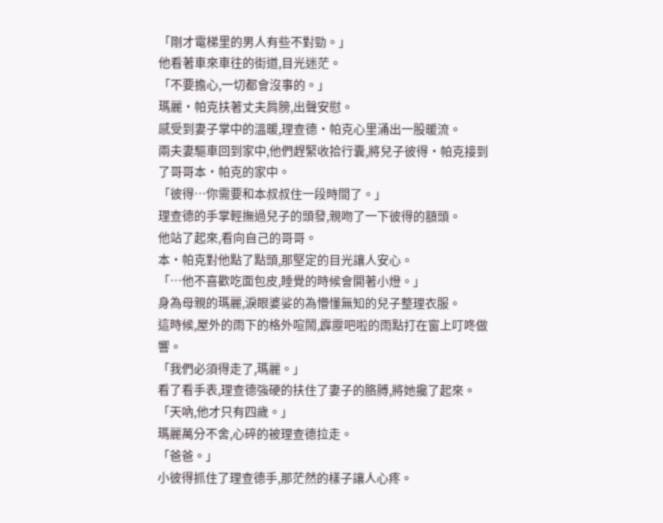「剛才電梯里的男人有些不對勁。」
他看著車來車往的街道,目光迷茫。
「不要擔心,一切都會沒事的。」
瑪麗•帕克扶著丈夫肩膀,出聲安慰。
感受到妻子掌中的溫暖,理查德•帕克心里涌出一股暖流。
兩夫妻驅車回到家中,他們趕緊收拾行囊,將兒子彼得•帕克接到了哥哥本•帕克的家中。
「彼得…你需要和本叔叔住一段時間了。」
理查德的手掌輕撫過兒子的頭發,親吻了一下彼得的額頭。
他站了起來,看向自己的哥哥。
本•帕克對他點了點頭,那堅定的目光讓人安心。
「…他不喜歡吃面包皮,睡覺的時候會開著小燈。」
身為母親的瑪麗,淚眼婆娑的為懵懂無知的兒子整理衣服。
這時候,屋外的雨下的格外喧鬧,霹靂吧啦的雨點打在窗上叮咚做響。
「我們必須得走了,瑪麗。」
看了看手表,理查德強硬的扶住了妻子的胳膊,將她攙了起來。
「天吶,他才只有四歲。」
瑪麗萬分不舍,心碎的被理查德拉走。
「爸爸。」
小彼得抓住了理查德手,那茫然的樣子讓人心疼。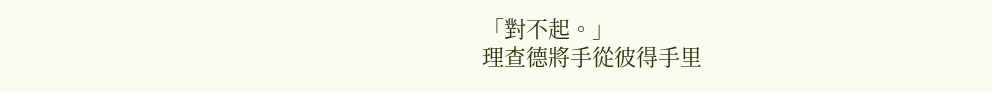「對不起。」
理查德將手從彼得手里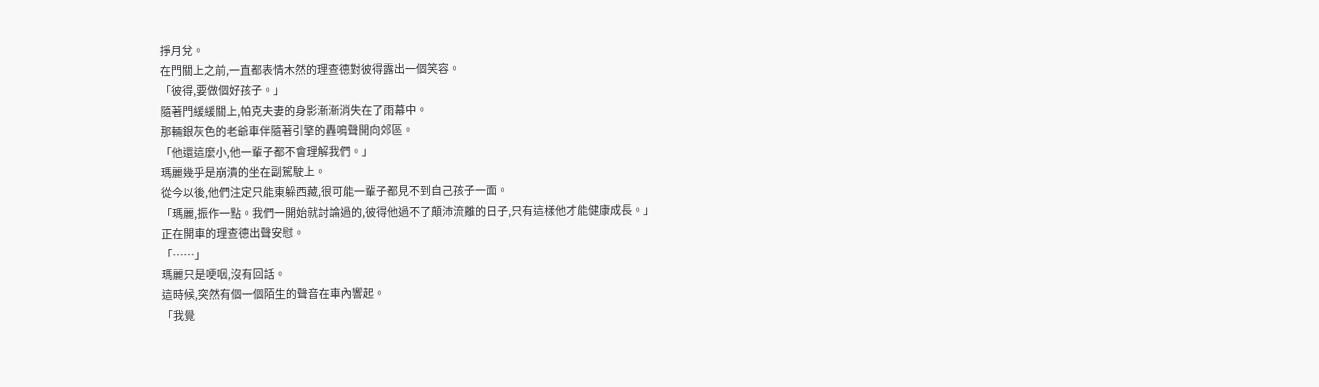掙月兌。
在門關上之前,一直都表情木然的理查德對彼得露出一個笑容。
「彼得,要做個好孩子。」
隨著門緩緩關上,帕克夫妻的身影漸漸消失在了雨幕中。
那輛銀灰色的老爺車伴隨著引擎的轟鳴聲開向郊區。
「他還這麼小,他一輩子都不會理解我們。」
瑪麗幾乎是崩潰的坐在副駕駛上。
從今以後,他們注定只能東躲西藏,很可能一輩子都見不到自己孩子一面。
「瑪麗,振作一點。我們一開始就討論過的,彼得他過不了顛沛流離的日子,只有這樣他才能健康成長。」
正在開車的理查德出聲安慰。
「……」
瑪麗只是哽咽,沒有回話。
這時候,突然有個一個陌生的聲音在車內響起。
「我覺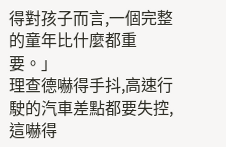得對孩子而言,一個完整的童年比什麼都重要。」
理查德嚇得手抖,高速行駛的汽車差點都要失控,這嚇得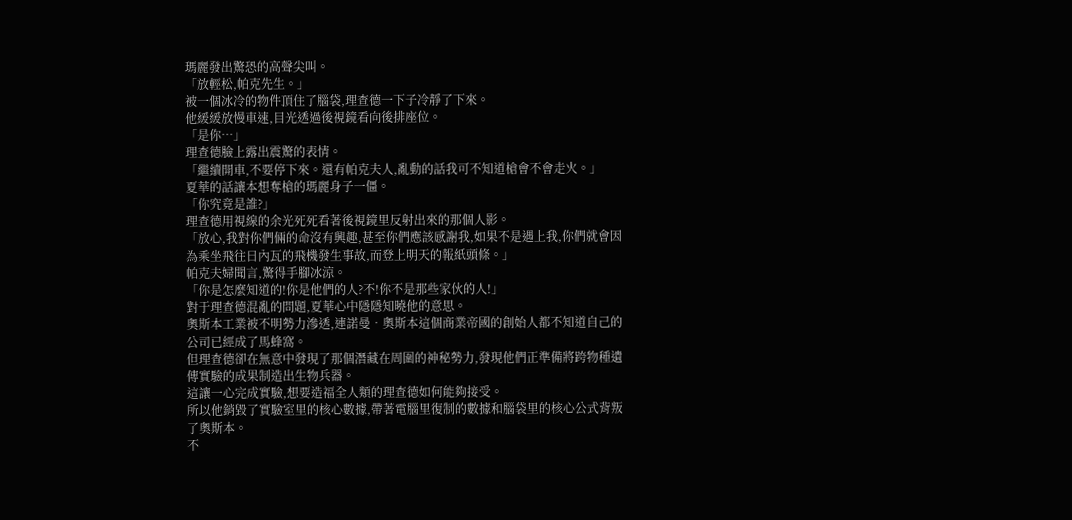瑪麗發出驚恐的高聲尖叫。
「放輕松,帕克先生。」
被一個冰冷的物件頂住了腦袋,理查德一下子冷靜了下來。
他緩緩放慢車速,目光透過後視鏡看向後排座位。
「是你…」
理查德臉上露出震驚的表情。
「繼續開車,不要停下來。還有帕克夫人,亂動的話我可不知道槍會不會走火。」
夏華的話讓本想奪槍的瑪麗身子一僵。
「你究竟是誰?」
理查德用視線的余光死死看著後視鏡里反射出來的那個人影。
「放心,我對你們倆的命沒有興趣,甚至你們應該感謝我,如果不是遇上我,你們就會因為乘坐飛往日內瓦的飛機發生事故,而登上明天的報紙頭條。」
帕克夫婦聞言,驚得手腳冰涼。
「你是怎麼知道的!你是他們的人?不!你不是那些家伙的人!」
對于理查德混亂的問題,夏華心中隱隱知曉他的意思。
奧斯本工業被不明勢力滲透,連諾曼•奧斯本這個商業帝國的創始人都不知道自己的公司已經成了馬蜂窩。
但理查德卻在無意中發現了那個潛藏在周圍的神秘勢力,發現他們正準備將跨物種遺傳實驗的成果制造出生物兵器。
這讓一心完成實驗,想要造福全人類的理查德如何能夠接受。
所以他銷毀了實驗室里的核心數據,帶著電腦里復制的數據和腦袋里的核心公式背叛了奧斯本。
不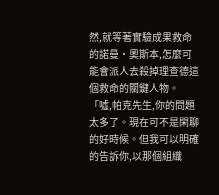然,就等著實驗成果救命的諾曼•奧斯本,怎麼可能會派人去殺掉理查德這個救命的關鍵人物。
「噓,帕克先生,你的問題太多了。現在可不是閑聊的好時候。但我可以明確的告訴你,以那個組織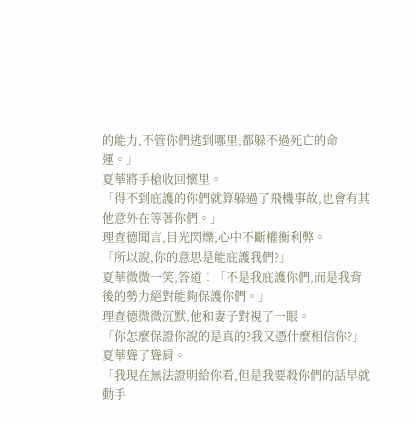的能力,不管你們逃到哪里,都躲不過死亡的命運。」
夏華將手槍收回懷里。
「得不到庇護的你們就算躲過了飛機事故,也會有其他意外在等著你們。」
理查德聞言,目光閃爍,心中不斷權衡利弊。
「所以說,你的意思是能庇護我們?」
夏華微微一笑,答道︰「不是我庇護你們,而是我背後的勢力絕對能夠保護你們。」
理查德微微沉默,他和妻子對視了一眼。
「你怎麼保證你說的是真的?我又憑什麼相信你?」
夏華聳了聳肩。
「我現在無法證明給你看,但是我要殺你們的話早就動手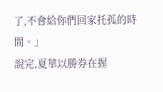了,不會給你們回家托孤的時間。」
說完,夏華以勝券在握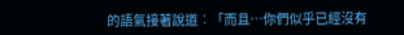的語氣接著說道︰「而且…你們似乎已經沒有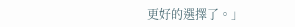更好的選擇了。」